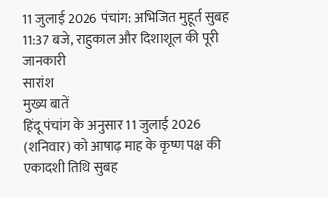11 जुलाई 2026 पंचांग: अभिजित मुहूर्त सुबह 11:37 बजे, राहुकाल और दिशाशूल की पूरी जानकारी
सारांश
मुख्य बातें
हिंदू पंचांग के अनुसार 11 जुलाई 2026 (शनिवार) को आषाढ़ माह के कृष्ण पक्ष की एकादशी तिथि सुबह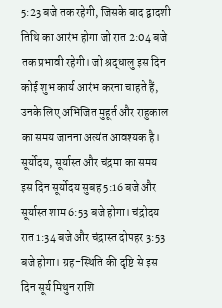5:23 बजे तक रहेगी, जिसके बाद द्वादशी तिथि का आरंभ होगा जो रात 2:04 बजे तक प्रभावी रहेगी। जो श्रद्धालु इस दिन कोई शुभ कार्य आरंभ करना चाहते हैं, उनके लिए अभिजित मुहूर्त और राहुकाल का समय जानना अत्यंत आवश्यक है।
सूर्योदय, सूर्यास्त और चंद्रमा का समय
इस दिन सूर्योदय सुबह 5:16 बजे और सूर्यास्त शाम 6:53 बजे होगा। चंद्रोदय रात 1:34 बजे और चंद्रास्त दोपहर 3:53 बजे होगा। ग्रह-स्थिति की दृष्टि से इस दिन सूर्य मिथुन राशि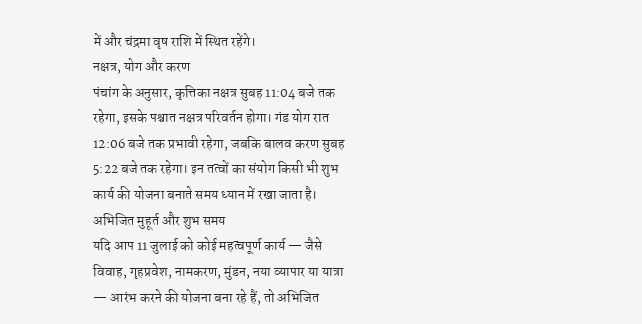में और चंद्रमा वृष राशि में स्थित रहेंगे।
नक्षत्र, योग और करण
पंचांग के अनुसार, कृत्तिका नक्षत्र सुबह 11:04 बजे तक रहेगा, इसके पश्चात नक्षत्र परिवर्तन होगा। गंड योग रात 12:06 बजे तक प्रभावी रहेगा, जबकि बालव करण सुबह 5:22 बजे तक रहेगा। इन तत्वों का संयोग किसी भी शुभ कार्य की योजना बनाते समय ध्यान में रखा जाता है।
अभिजित मुहूर्त और शुभ समय
यदि आप 11 जुलाई को कोई महत्वपूर्ण कार्य — जैसे विवाह, गृहप्रवेश, नामकरण, मुंडन, नया व्यापार या यात्रा — आरंभ करने की योजना बना रहे हैं, तो अभिजित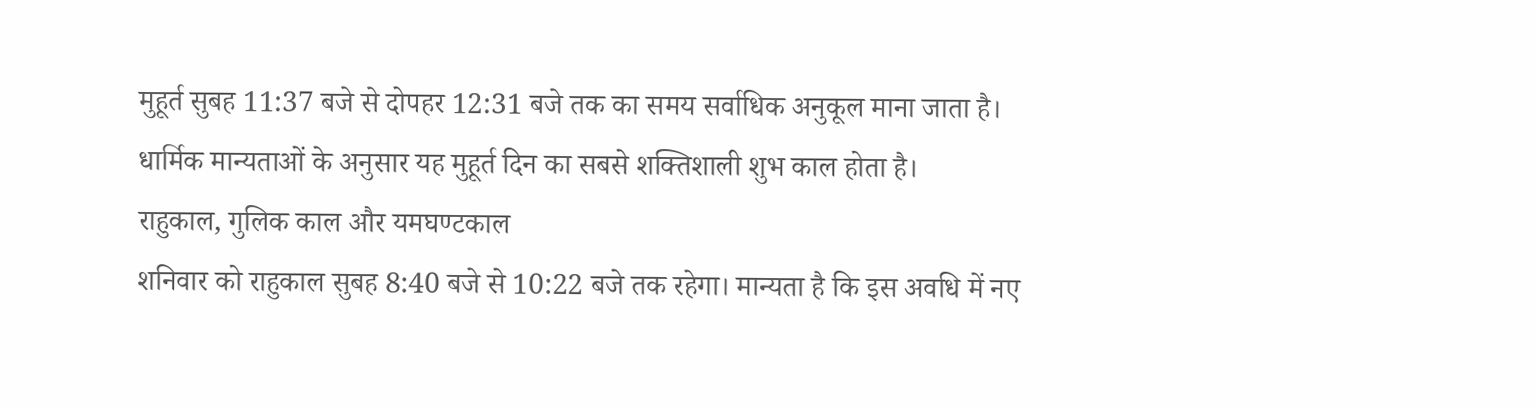मुहूर्त सुबह 11:37 बजे से दोपहर 12:31 बजे तक का समय सर्वाधिक अनुकूल माना जाता है। धार्मिक मान्यताओं के अनुसार यह मुहूर्त दिन का सबसे शक्तिशाली शुभ काल होता है।
राहुकाल, गुलिक काल और यमघण्टकाल
शनिवार को राहुकाल सुबह 8:40 बजे से 10:22 बजे तक रहेगा। मान्यता है कि इस अवधि में नए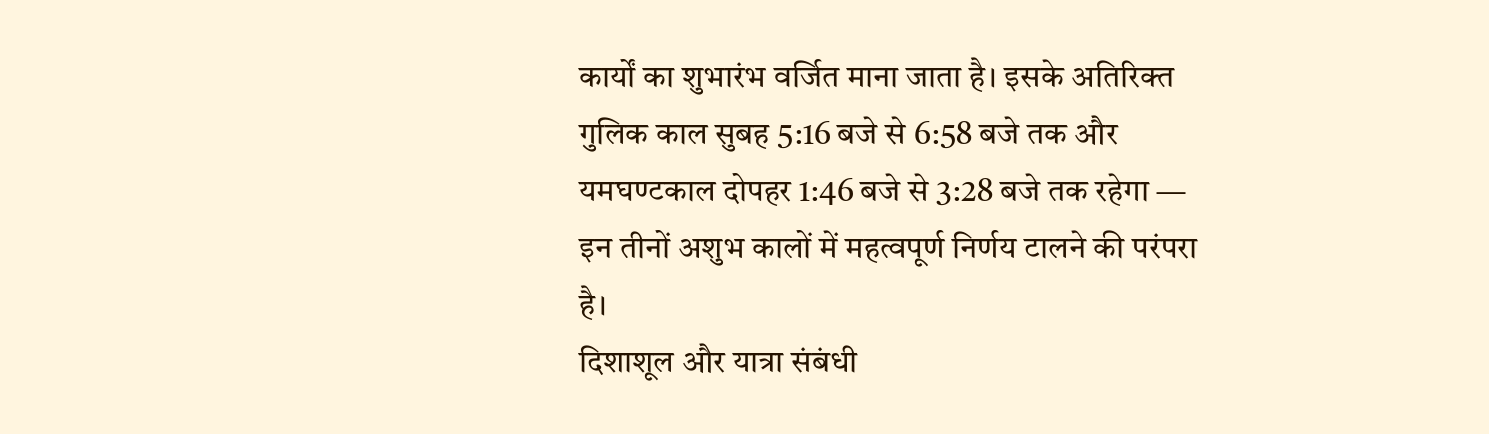कार्यों का शुभारंभ वर्जित माना जाता है। इसके अतिरिक्त गुलिक काल सुबह 5:16 बजे से 6:58 बजे तक और यमघण्टकाल दोपहर 1:46 बजे से 3:28 बजे तक रहेगा — इन तीनों अशुभ कालों में महत्वपूर्ण निर्णय टालने की परंपरा है।
दिशाशूल और यात्रा संबंधी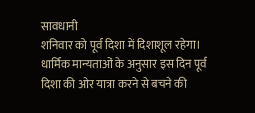सावधानी
शनिवार को पूर्व दिशा में दिशाशूल रहेगा। धार्मिक मान्यताओं के अनुसार इस दिन पूर्व दिशा की ओर यात्रा करने से बचने की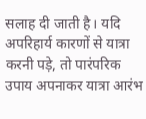सलाह दी जाती है। यदि अपरिहार्य कारणों से यात्रा करनी पड़े, तो पारंपरिक उपाय अपनाकर यात्रा आरंभ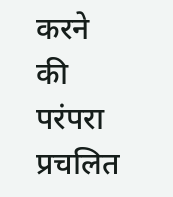करने की परंपरा प्रचलित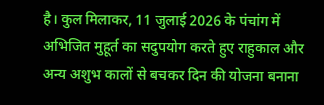है। कुल मिलाकर, 11 जुलाई 2026 के पंचांग में अभिजित मुहूर्त का सदुपयोग करते हुए राहुकाल और अन्य अशुभ कालों से बचकर दिन की योजना बनाना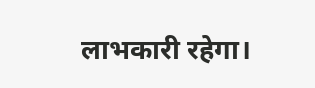लाभकारी रहेगा।